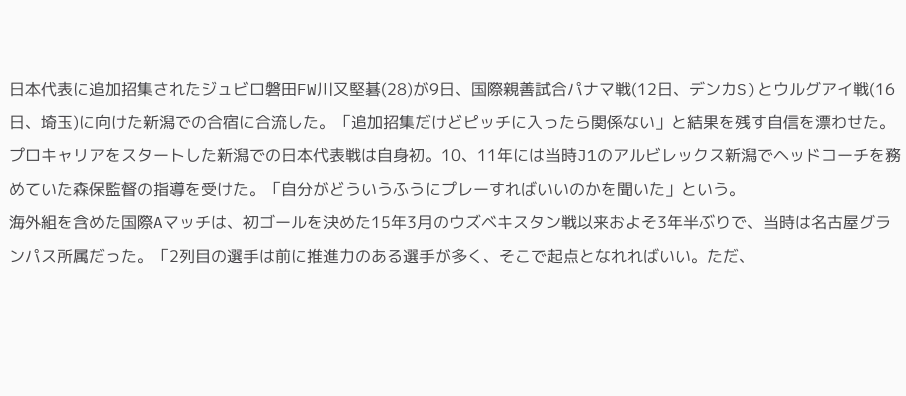日本代表に追加招集されたジュビロ磐田FW川又堅碁(28)が9日、国際親善試合パナマ戦(12日、デンカS)とウルグアイ戦(16日、埼玉)に向けた新潟での合宿に合流した。「追加招集だけどピッチに入ったら関係ない」と結果を残す自信を漂わせた。
プロキャリアをスタートした新潟での日本代表戦は自身初。10、11年には当時J1のアルビレックス新潟でヘッドコーチを務めていた森保監督の指導を受けた。「自分がどういうふうにプレーすればいいのかを聞いた」という。
海外組を含めた国際Aマッチは、初ゴールを決めた15年3月のウズベキスタン戦以来およそ3年半ぶりで、当時は名古屋グランパス所属だった。「2列目の選手は前に推進力のある選手が多く、そこで起点となれればいい。ただ、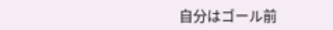自分はゴール前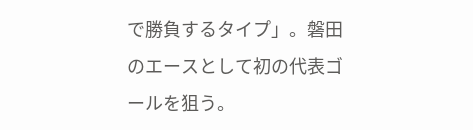で勝負するタイプ」。磐田のエースとして初の代表ゴールを狙う。